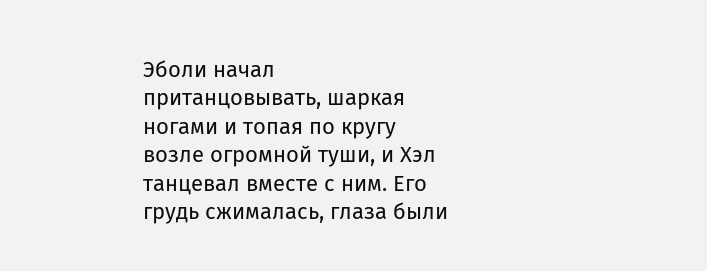Эболи начал пританцовывать, шаркая ногами и топая по кругу возле огромной туши, и Хэл танцевал вместе с ним. Его грудь сжималась, глаза были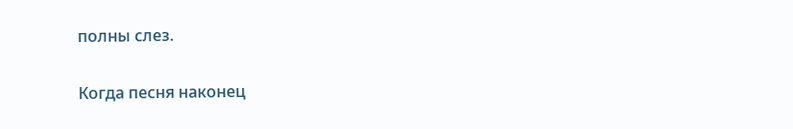полны слез.

Когда песня наконец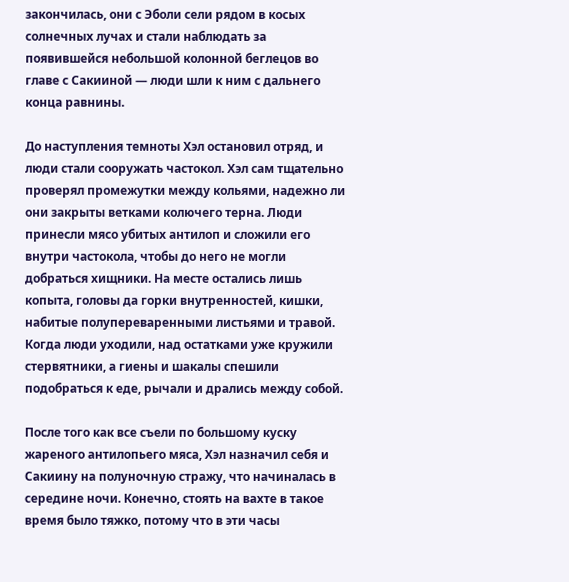закончилась, они с Эболи сели рядом в косых солнечных лучах и стали наблюдать за появившейся небольшой колонной беглецов во главе с Сакииной — люди шли к ним с дальнего конца равнины.

До наступления темноты Хэл остановил отряд, и люди стали сооружать частокол. Хэл сам тщательно проверял промежутки между кольями, надежно ли они закрыты ветками колючего терна. Люди принесли мясо убитых антилоп и сложили его внутри частокола, чтобы до него не могли добраться хищники. На месте остались лишь копыта, головы да горки внутренностей, кишки, набитые полупереваренными листьями и травой. Когда люди уходили, над остатками уже кружили стервятники, а гиены и шакалы спешили подобраться к еде, рычали и дрались между собой.

После того как все съели по большому куску жареного антилопьего мяса, Хэл назначил себя и Сакиину на полуночную стражу, что начиналась в середине ночи. Конечно, стоять на вахте в такое время было тяжко, потому что в эти часы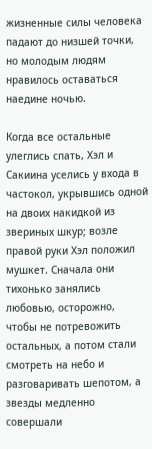жизненные силы человека падают до низшей точки, но молодым людям нравилось оставаться наедине ночью.

Когда все остальные улеглись спать, Хэл и Сакиина уселись у входа в частокол, укрывшись одной на двоих накидкой из звериных шкур; возле правой руки Хэл положил мушкет. Сначала они тихонько занялись любовью, осторожно, чтобы не потревожить остальных, а потом стали смотреть на небо и разговаривать шепотом, а звезды медленно совершали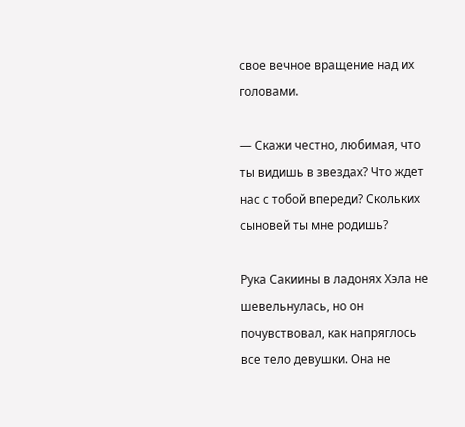свое вечное вращение над их головами.

— Скажи честно, любимая, что ты видишь в звездах? Что ждет нас с тобой впереди? Скольких сыновей ты мне родишь?

Рука Сакиины в ладонях Хэла не шевельнулась, но он почувствовал, как напряглось все тело девушки. Она не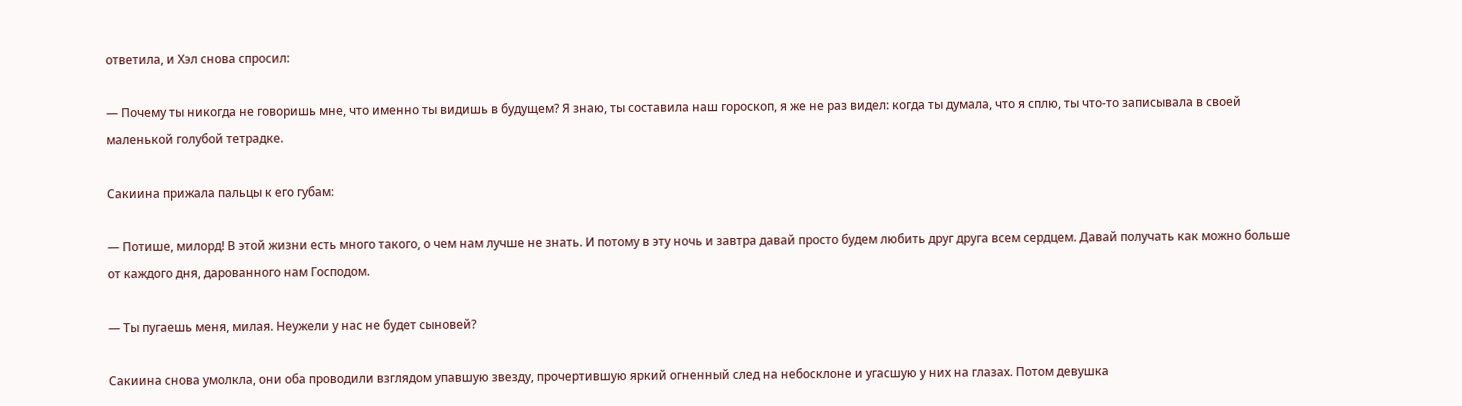ответила, и Хэл снова спросил:

— Почему ты никогда не говоришь мне, что именно ты видишь в будущем? Я знаю, ты составила наш гороскоп, я же не раз видел: когда ты думала, что я сплю, ты что-то записывала в своей маленькой голубой тетрадке.

Сакиина прижала пальцы к его губам:

— Потише, милорд! В этой жизни есть много такого, о чем нам лучше не знать. И потому в эту ночь и завтра давай просто будем любить друг друга всем сердцем. Давай получать как можно больше от каждого дня, дарованного нам Господом.

— Ты пугаешь меня, милая. Неужели у нас не будет сыновей?

Сакиина снова умолкла, они оба проводили взглядом упавшую звезду, прочертившую яркий огненный след на небосклоне и угасшую у них на глазах. Потом девушка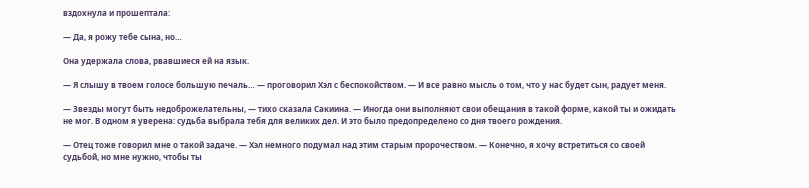вздохнула и прошептала:

— Да, я рожу тебе сына, но…

Она удержала слова, рвавшиеся ей на язык.

— Я слышу в твоем голосе большую печаль… — проговорил Хэл с беспокойством. — И все равно мысль о том, что у нас будет сын, радует меня.

— Звезды могут быть недоброжелательны, — тихо сказала Сакиина. — Иногда они выполняют свои обещания в такой форме, какой ты и ожидать не мог. В одном я уверена: судьба выбрала тебя для великих дел. И это было предопределено со дня твоего рождения.

— Отец тоже говорил мне о такой задаче. — Хэл немного подумал над этим старым пророчеством. — Конечно, я хочу встретиться со своей судьбой, но мне нужно, чтобы ты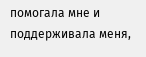помогала мне и поддерживала меня,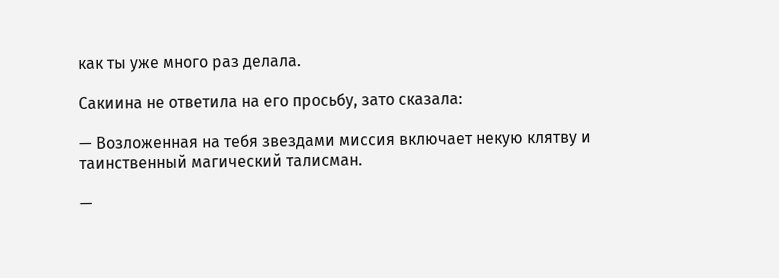как ты уже много раз делала.

Сакиина не ответила на его просьбу, зато сказала:

— Возложенная на тебя звездами миссия включает некую клятву и таинственный магический талисман.

—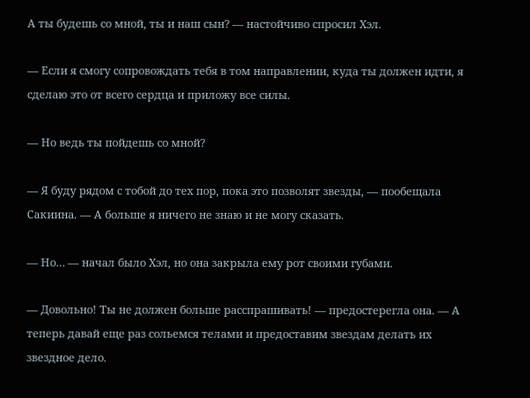А ты будешь со мной, ты и наш сын? — настойчиво спросил Хэл.

— Если я смогу сопровождать тебя в том направлении, куда ты должен идти, я сделаю это от всего сердца и приложу все силы.

— Но ведь ты пойдешь со мной?

— Я буду рядом с тобой до тех пор, пока это позволят звезды, — пообещала Сакиина. — А больше я ничего не знаю и не могу сказать.

— Но… — начал было Хэл, но она закрыла ему рот своими губами.

— Довольно! Ты не должен больше расспрашивать! — предостерегла она. — А теперь давай еще раз сольемся телами и предоставим звездам делать их звездное дело.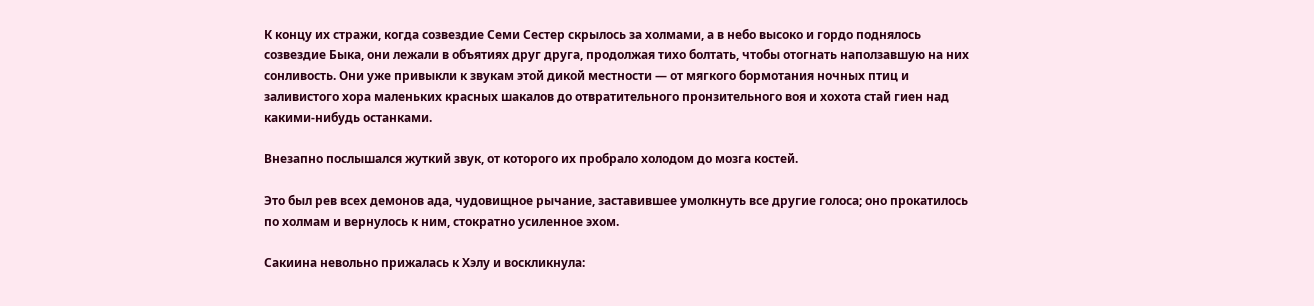К концу их стражи, когда созвездие Семи Сестер скрылось за холмами, а в небо высоко и гордо поднялось созвездие Быка, они лежали в объятиях друг друга, продолжая тихо болтать, чтобы отогнать наползавшую на них сонливость. Они уже привыкли к звукам этой дикой местности — от мягкого бормотания ночных птиц и заливистого хора маленьких красных шакалов до отвратительного пронзительного воя и хохота стай гиен над какими-нибудь останками.

Внезапно послышался жуткий звук, от которого их пробрало холодом до мозга костей.

Это был рев всех демонов ада, чудовищное рычание, заставившее умолкнуть все другие голоса; оно прокатилось по холмам и вернулось к ним, стократно усиленное эхом.

Сакиина невольно прижалась к Хэлу и воскликнула: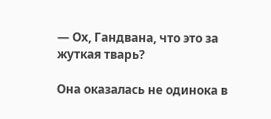— Ох, Гандвана, что это за жуткая тварь?

Она оказалась не одинока в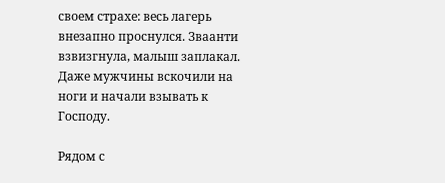своем страхе: весь лагерь внезапно проснулся. Зваанти взвизгнула, малыш заплакал. Даже мужчины вскочили на ноги и начали взывать к Господу.

Рядом с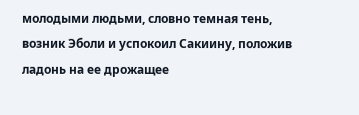молодыми людьми, словно темная тень, возник Эболи и успокоил Сакиину, положив ладонь на ее дрожащее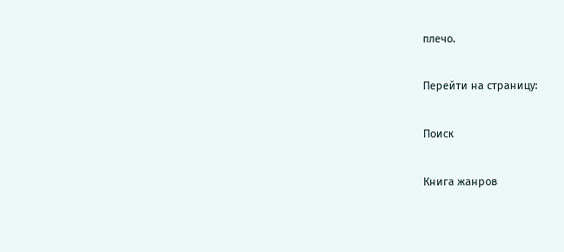плечо.

Перейти на страницу:

Поиск

Книга жанров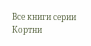Все книги серии Кортни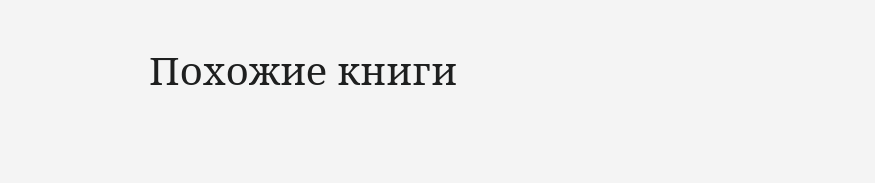Похожие книги